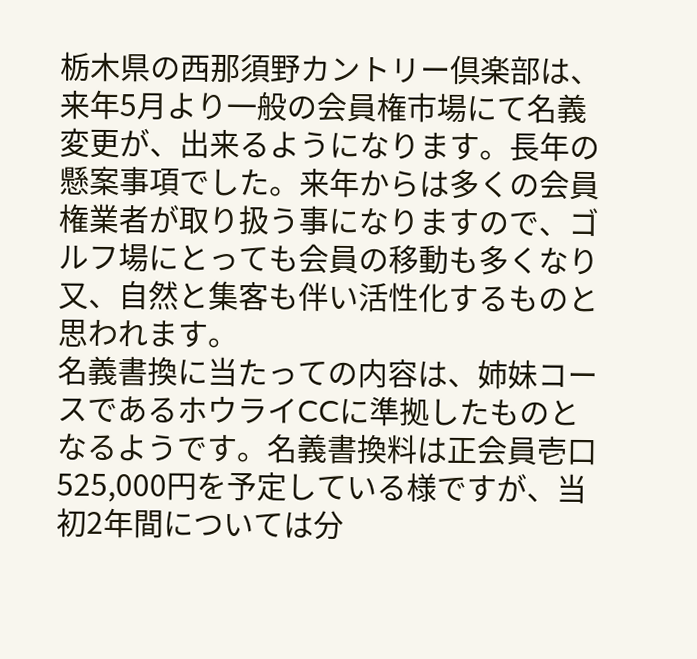栃木県の西那須野カントリー倶楽部は、来年5月より一般の会員権市場にて名義変更が、出来るようになります。長年の懸案事項でした。来年からは多くの会員権業者が取り扱う事になりますので、ゴルフ場にとっても会員の移動も多くなり又、自然と集客も伴い活性化するものと思われます。
名義書換に当たっての内容は、姉妹コースであるホウライCCに準拠したものとなるようです。名義書換料は正会員壱口525,000円を予定している様ですが、当初2年間については分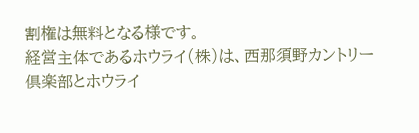割権は無料となる様です。
経営主体であるホウライ(株)は、西那須野カントリー倶楽部とホウライ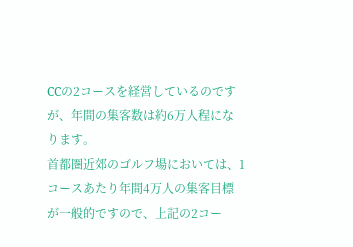CCの2コースを経営しているのですが、年間の集客数は約6万人程になります。
首都圏近郊のゴルフ場においては、1コースあたり年間4万人の集客目標が一般的ですので、上記の2コー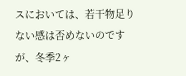スにおいては、若干物足りない感は否めないのですが、冬季2ヶ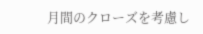月間のクローズを考慮し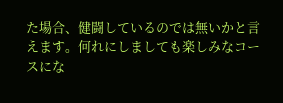た場合、健闘しているのでは無いかと言えます。何れにしましても楽しみなコースにな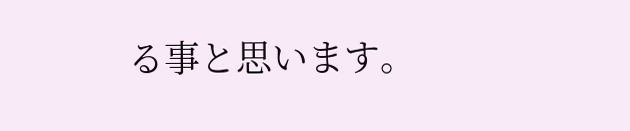る事と思います。